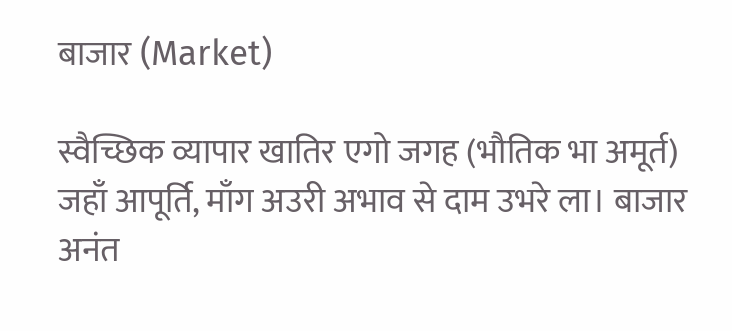बाजार (Market)

स्वैच्छिक व्यापार खातिर एगो जगह (भौतिक भा अमूर्त) जहाँ आपूर्ति, माँग अउरी अभाव से दाम उभरे ला। बाजार अनंत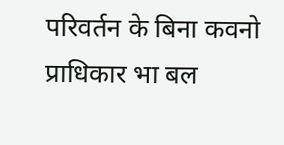परिवर्तन के बिना कवनो प्राधिकार भा बल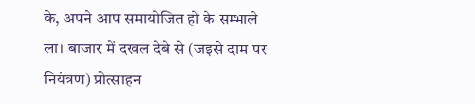के, अपने आप समायोजित हो के सम्भाले ला। बाजार में दखल देबे से (जइसे दाम पर नियंत्रण) प्रोत्साहन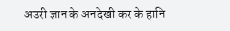अउरी ज्ञान के अनदेखी कर के हानि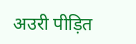अउरी पीड़ित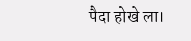पैदा होखे ला।